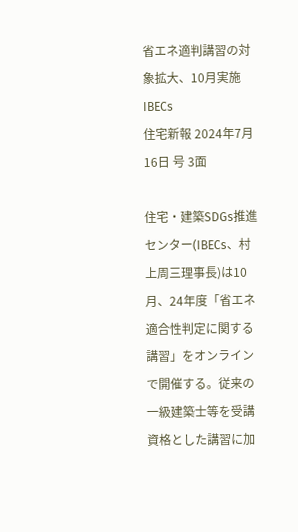省エネ適判講習の対象拡大、10月実施 IBECs
住宅新報 2024年7月16日 号 3面

住宅・建築SDGs推進センター(IBECs、村上周三理事長)は10月、24年度「省エネ適合性判定に関する講習」をオンラインで開催する。従来の一級建築士等を受講資格とした講習に加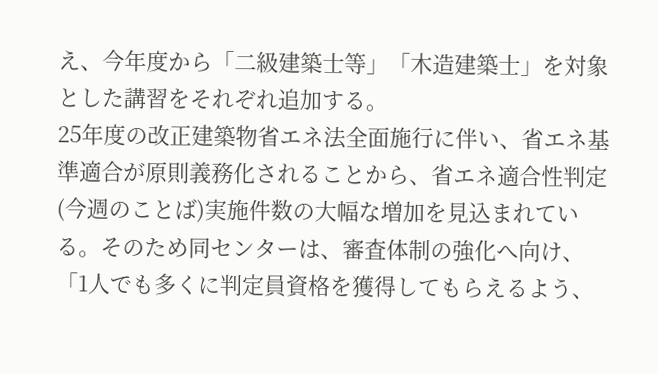え、今年度から「二級建築士等」「木造建築士」を対象とした講習をそれぞれ追加する。
25年度の改正建築物省エネ法全面施行に伴い、省エネ基準適合が原則義務化されることから、省エネ適合性判定(今週のことば)実施件数の大幅な増加を見込まれている。そのため同センターは、審査体制の強化へ向け、「1人でも多くに判定員資格を獲得してもらえるよう、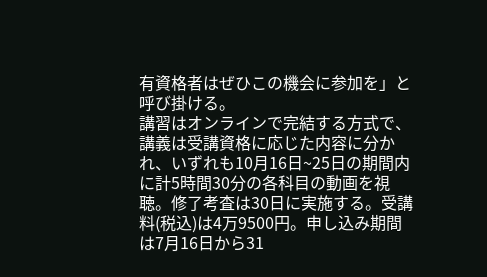有資格者はぜひこの機会に参加を」と呼び掛ける。
講習はオンラインで完結する方式で、講義は受講資格に応じた内容に分かれ、いずれも10月16日~25日の期間内に計5時間30分の各科目の動画を視聴。修了考査は30日に実施する。受講料(税込)は4万9500円。申し込み期間は7月16日から31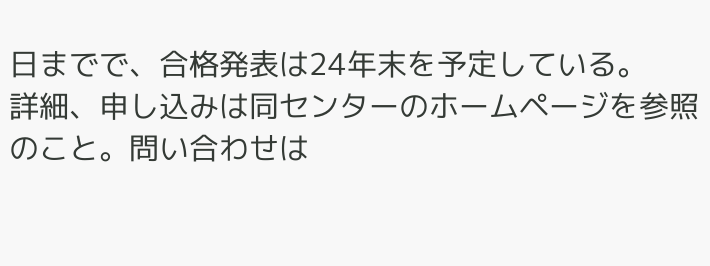日までで、合格発表は24年末を予定している。
詳細、申し込みは同センターのホームページを参照のこと。問い合わせは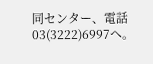同センター、電話03(3222)6997へ。